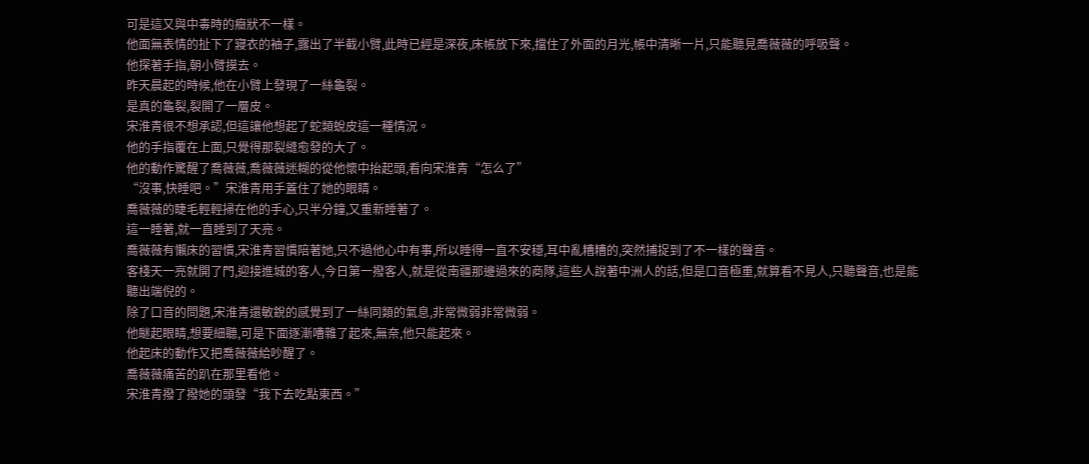可是這又與中毒時的癥狀不一樣。
他面無表情的扯下了寢衣的袖子,露出了半截小臂,此時已經是深夜,床帳放下來,擋住了外面的月光,帳中清晰一片,只能聽見喬薇薇的呼吸聲。
他探著手指,朝小臂摸去。
昨天晨起的時候,他在小臂上發現了一絲龜裂。
是真的龜裂,裂開了一層皮。
宋淮青很不想承認,但這讓他想起了蛇類蛻皮這一種情況。
他的手指覆在上面,只覺得那裂縫愈發的大了。
他的動作驚醒了喬薇薇,喬薇薇迷糊的從他懷中抬起頭,看向宋淮青“怎么了”
“沒事,快睡吧。”宋淮青用手蓋住了她的眼睛。
喬薇薇的睫毛輕輕掃在他的手心,只半分鐘,又重新睡著了。
這一睡著,就一直睡到了天亮。
喬薇薇有懶床的習慣,宋淮青習慣陪著她,只不過他心中有事,所以睡得一直不安穩,耳中亂糟糟的,突然捕捉到了不一樣的聲音。
客棧天一亮就開了門,迎接進城的客人,今日第一撥客人,就是從南疆那邊過來的商隊,這些人說著中洲人的話,但是口音極重,就算看不見人,只聽聲音,也是能聽出端倪的。
除了口音的問題,宋淮青還敏銳的感覺到了一絲同類的氣息,非常微弱非常微弱。
他瞇起眼睛,想要細聽,可是下面逐漸嘈雜了起來,無奈,他只能起來。
他起床的動作又把喬薇薇給吵醒了。
喬薇薇痛苦的趴在那里看他。
宋淮青撥了撥她的頭發“我下去吃點東西。”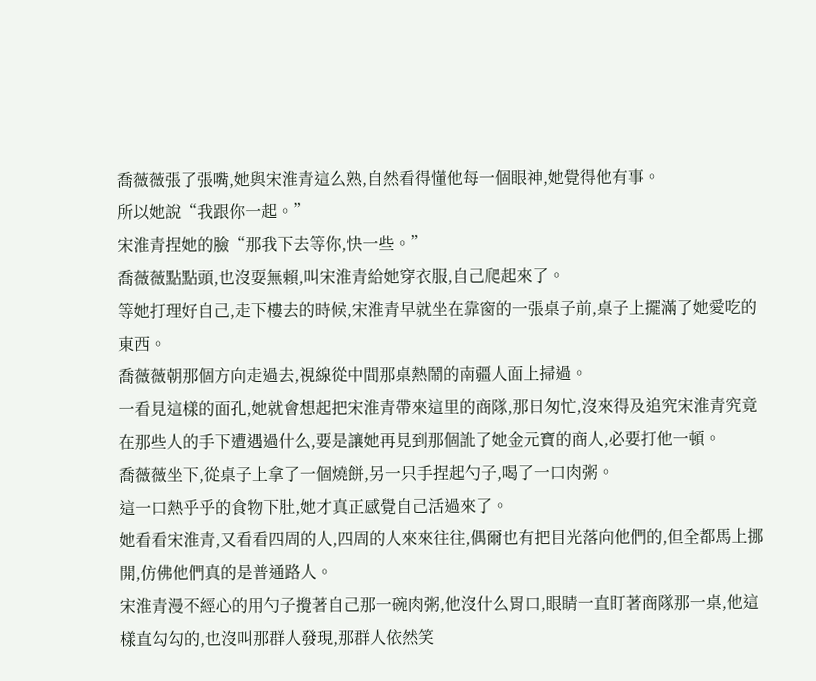喬薇薇張了張嘴,她與宋淮青這么熟,自然看得懂他每一個眼神,她覺得他有事。
所以她說“我跟你一起。”
宋淮青捏她的臉“那我下去等你,快一些。”
喬薇薇點點頭,也沒耍無賴,叫宋淮青給她穿衣服,自己爬起來了。
等她打理好自己,走下樓去的時候,宋淮青早就坐在靠窗的一張桌子前,桌子上擺滿了她愛吃的東西。
喬薇薇朝那個方向走過去,視線從中間那桌熱鬧的南疆人面上掃過。
一看見這樣的面孔,她就會想起把宋淮青帶來這里的商隊,那日匆忙,沒來得及追究宋淮青究竟在那些人的手下遭遇過什么,要是讓她再見到那個訛了她金元寶的商人,必要打他一頓。
喬薇薇坐下,從桌子上拿了一個燒餅,另一只手捏起勺子,喝了一口肉粥。
這一口熱乎乎的食物下肚,她才真正感覺自己活過來了。
她看看宋淮青,又看看四周的人,四周的人來來往往,偶爾也有把目光落向他們的,但全都馬上挪開,仿佛他們真的是普通路人。
宋淮青漫不經心的用勺子攪著自己那一碗肉粥,他沒什么胃口,眼睛一直盯著商隊那一桌,他這樣直勾勾的,也沒叫那群人發現,那群人依然笑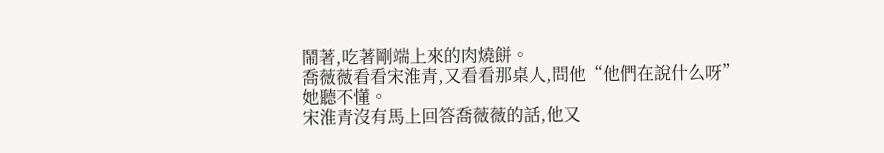鬧著,吃著剛端上來的肉燒餅。
喬薇薇看看宋淮青,又看看那桌人,問他“他們在說什么呀”
她聽不懂。
宋淮青沒有馬上回答喬薇薇的話,他又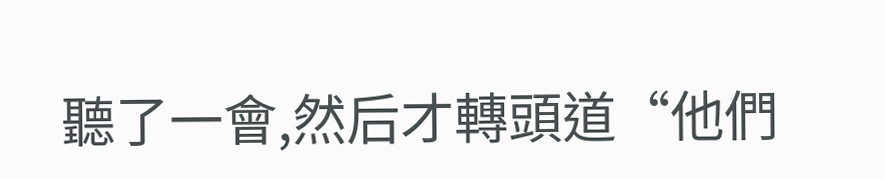聽了一會,然后才轉頭道“他們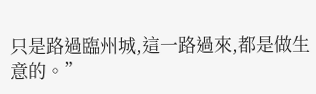只是路過臨州城,這一路過來,都是做生意的。”